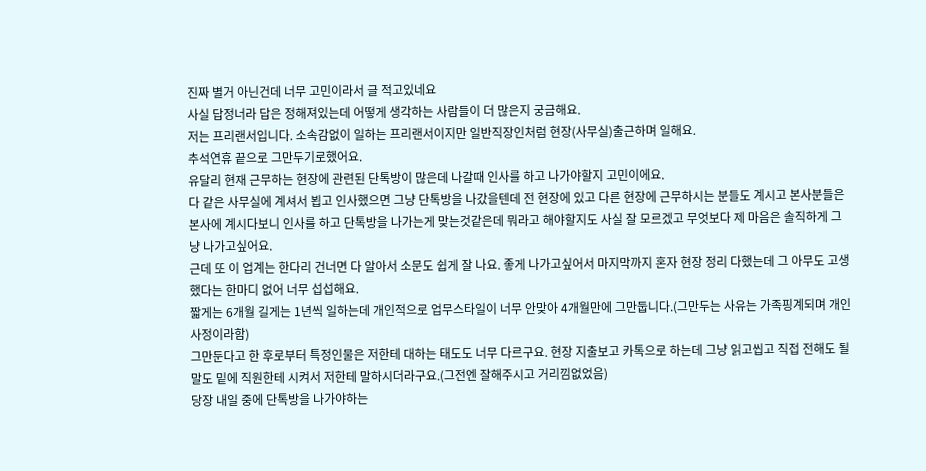진짜 별거 아닌건데 너무 고민이라서 글 적고있네요
사실 답정너라 답은 정해져있는데 어떻게 생각하는 사람들이 더 많은지 궁금해요.
저는 프리랜서입니다. 소속감없이 일하는 프리랜서이지만 일반직장인처럼 현장(사무실)출근하며 일해요.
추석연휴 끝으로 그만두기로했어요.
유달리 현재 근무하는 현장에 관련된 단톡방이 많은데 나갈때 인사를 하고 나가야할지 고민이에요.
다 같은 사무실에 계셔서 뵙고 인사했으면 그냥 단톡방을 나갔을텐데 전 현장에 있고 다른 현장에 근무하시는 분들도 계시고 본사분들은 본사에 계시다보니 인사를 하고 단톡방을 나가는게 맞는것같은데 뭐라고 해야할지도 사실 잘 모르겠고 무엇보다 제 마음은 솔직하게 그냥 나가고싶어요.
근데 또 이 업계는 한다리 건너면 다 알아서 소문도 쉽게 잘 나요. 좋게 나가고싶어서 마지막까지 혼자 현장 정리 다했는데 그 아무도 고생했다는 한마디 없어 너무 섭섭해요.
짧게는 6개월 길게는 1년씩 일하는데 개인적으로 업무스타일이 너무 안맞아 4개월만에 그만둡니다.(그만두는 사유는 가족핑계되며 개인사정이라함)
그만둔다고 한 후로부터 특정인물은 저한테 대하는 태도도 너무 다르구요. 현장 지출보고 카톡으로 하는데 그냥 읽고씹고 직접 전해도 될 말도 밑에 직원한테 시켜서 저한테 말하시더라구요.(그전엔 잘해주시고 거리낌없었음)
당장 내일 중에 단톡방을 나가야하는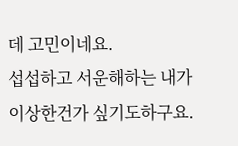데 고민이네요.
섭섭하고 서운해하는 내가 이상한건가 싶기도하구요.